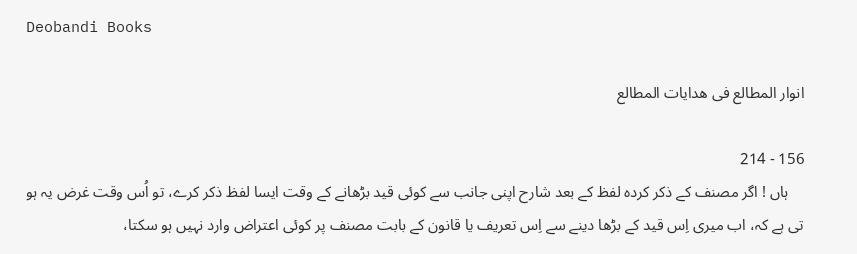Deobandi Books

انوار المطالع فی ھدایات المطالع

156 - 214
    ہاں ! اگر مصنف کے ذکر کردہ لفظ کے بعد شارح اپنی جانب سے کوئی قید بڑھانے کے وقت ایسا لفظ ذکر کرے، تو اُس وقت غرض یہ ہو تی ہے کہ، اب میری اِس قید کے بڑھا دینے سے اِس تعریف یا قانون کے بابت مصنف پر کوئی اعتراض وارد نہیں ہو سکتا،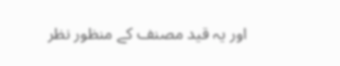اور یہ قید مصنف کے منظور نظر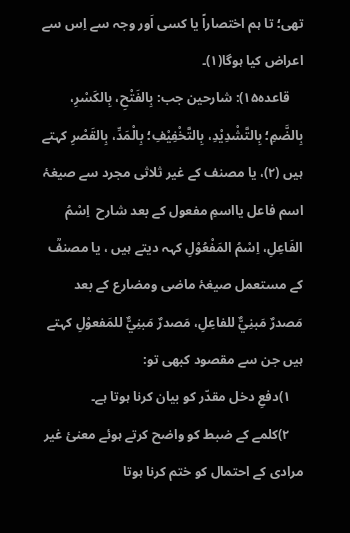تھی؛ تا ہم اختصاراً یا کسی اَور وجہ سے اِس سے اعراض کیا ہوگا(۱)۔
    قاعدہ۱۵): شارحین جب: بِالفَتْحِ، بِالکَسْرِ، بِالضَّمِ؛ بِالتَّشْدِیْدِ، بِالتَّخْفِیْفِ؛ بِالْمَدِّ، بِالقَصْرِ کہتے ہیں (۲)، یا مصنف کے غیر ثلاثی مجرد سے صیغۂ اسم فاعل یااسمِ مفعول کے بعد شارح  اِسْمُ الفَاعِلِ، اِسْمُ المَفْعُوْلِ کہہ دیتے ہیں ، یا مصنفؒ کے مستعمل صیغۂ ماضی ومضارع کے بعد مَصدرٌ مَبنِيٌّ للفاعِلِ، مَصدرٌ مَبنِيٌّ للمَفعوْلِ کہتے ہیں جن سے مقصود کبھی تو:
    ۱)دفعِ دخل مقدّر کو بیان کرنا ہوتا ہے۔
    ۲)کلمے کے ضبط کو واضح کرتے ہوئے معنیٔ غیر مرادی کے احتمال کو ختم کرنا ہوتا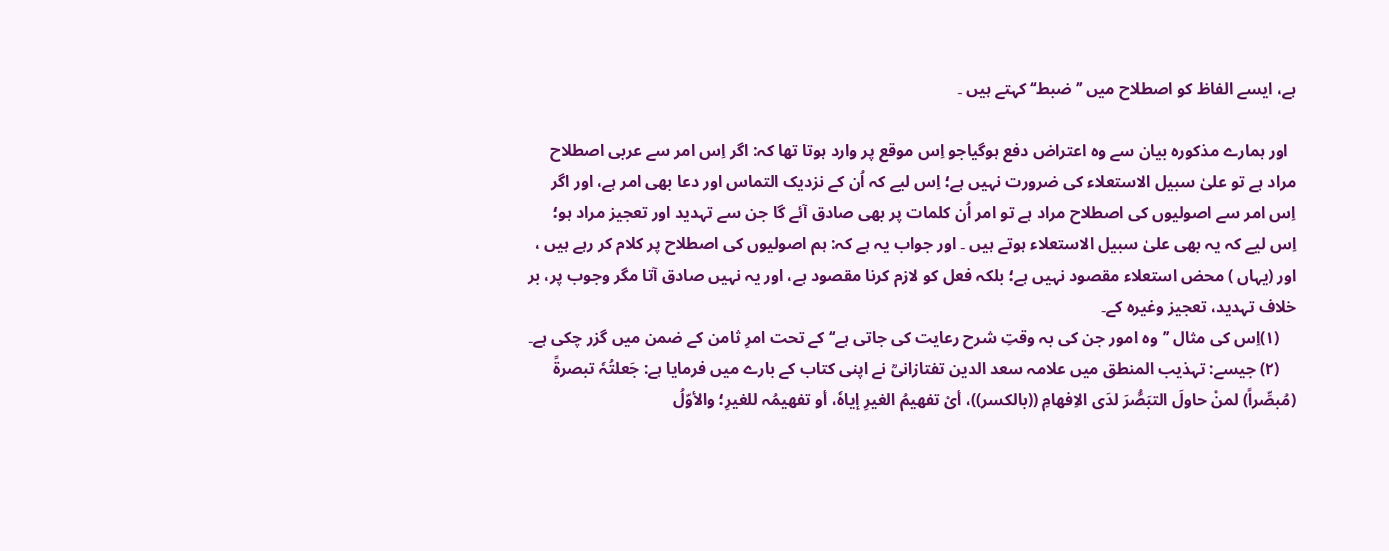ہے، ایسے الفاظ کو اصطلاح میں ’’ضبط‘‘ کہتے ہیں ۔

  اور ہمارے مذکورہ بیان سے وہ اعتراض دفع ہوگیاجو اِس موقع پر وارد ہوتا تھا کہ: اگر اِس امر سے عربی اصطلاح مراد ہے تو علیٰ سبیل الاستعلاء کی ضرورت نہیں ہے؛ اِس لیے کہ اُن کے نزدیک التماس اور دعا بھی امر ہے، اور اگر اِس امر سے اصولیوں کی اصطلاح مراد ہے تو امر اُن کلمات پر بھی صادق آئے گا جن سے تہدید اور تعجیز مراد ہو؛ اِس لیے کہ یہ بھی علیٰ سبیل الاستعلاء ہوتے ہیں ۔ اور جواب یہ ہے کہ: ہم اصولیوں کی اصطلاح پر کلام کر رہے ہیں ، اور (یہاں ) محض استعلاء مقصود نہیں ہے؛ بلکہ فعل کو لازم کرنا مقصود ہے، اور یہ نہیں صادق آتا مگر وجوب پر، بر خلاف تہدید، تعجیز وغیرہ کے۔
    (۱)اِس کی مثال ’’وہ امور جن کی بہ وقتِ شرح رعایت کی جاتی ہے‘‘ کے تحت امرِ ثامن کے ضمن میں گزر چکی ہے۔
    (۲) جیسے: تہذیب المنطق میں علامہ سعد الدین تفتازانیؒ نے اپنی کتاب کے بارے میں فرمایا ہے: جَعلتُہٗ تبصرۃً (مُبصِّراً) لمنْ حاولَ التبَصُّرَ لدَی الاِفھامِ ((بالکسر))، أیْ تفھیمُ الغیرِ إیاہٗ، أو تفھیمُہ للغیرِ؛ والأوّلُ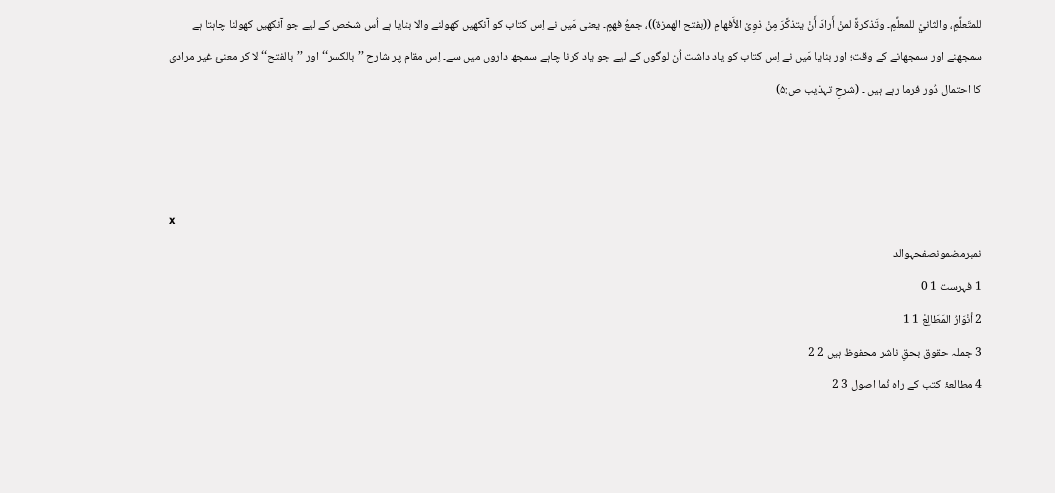للمتَعلِّمِ، والثانيْ للمعلِّمِ۔ وتَذکرۃً لمنْ أَرادَ أَنْ یتذکَّرَ مِنْ ذوِیْ الأَفھامِ ((بفتح الھمزۃ))، جمعُ فھمٍ۔ یعنی مَیں نے اِس کتاب کو آنکھیں کھولنے والا بنایا ہے اُس شخص کے لیے جو آنکھیں کھولنا چاہتا ہے سمجھنے اور سمجھانے کے وقت؛ اور بنایا مَیں نے اِس کتاب کو یاد داشت اُن لوگوں کے لیے جو یاد کرنا چاہے سمجھ داروں میں سے۔ اِس مقام پر شارح ’’بالکسر‘‘ اور ’’بالفتح‘‘ لا کر معنیٔ غیر مرادی کا احتمال دُور فرما رہے ہیں ۔ (شرحِ تہذیب ص:۵)



x
نمبرمضمونصفحہوالد
1 فہرست 1 0
2 أنْوَارُ المَطَالِعْ 1 1
3 جملہ حقوق بحقِ ناشر محفوظ ہیں 2 2
4 مطالعۂ کتب کے راہ نُما اصول 3 2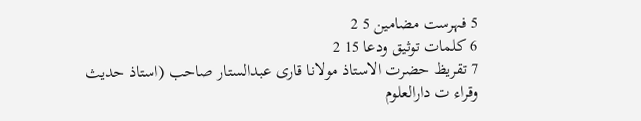5 فہرست مضامین 5 2
6 کلمات توثیق ودعا 15 2
7 تقریظ حضرت الاستاذ مولانا قاری عبدالستار صاحب (استاذ حدیث وقراء ت دارالعلوم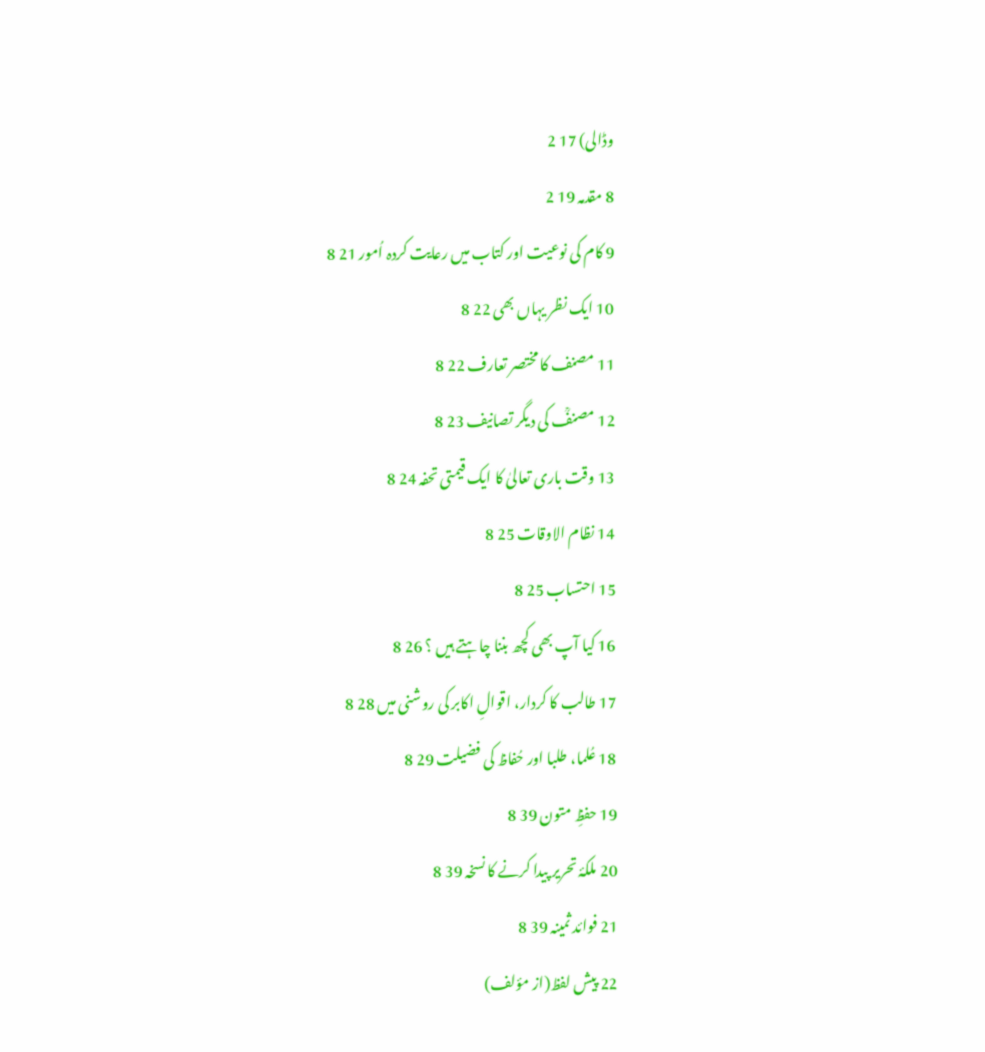وڈالی) 17 2
8 مقدمہ 19 2
9 کام کی نوعیت اور کتاب میں رعایت کردہ اُمور 21 8
10 ایک نظر یہاں بھی 22 8
11 مصنف کا مختصر تعارف 22 8
12 مصنفؒ کی دیگر تصانیف 23 8
13 وقت باری تعالیٰ کا ایک قیمتی تحفہ 24 8
14 نظام الاوقات 25 8
15 احتساب 25 8
16 کیا آپ بھی کچھ بننا چاہتے ہیں ؟ 26 8
17 طالب کا کردار، اقوالِ اکابر کی روشنی میں 28 8
18 عُلما، طلبا اور حُفاظ کی فضیلت 29 8
19 حفظِ متون 39 8
20 ملکۂ تحریر پیدا کرنے کا نسخہ 39 8
21 فوائد ثمینہ 39 8
22 پیش لفظ(از مؤلف)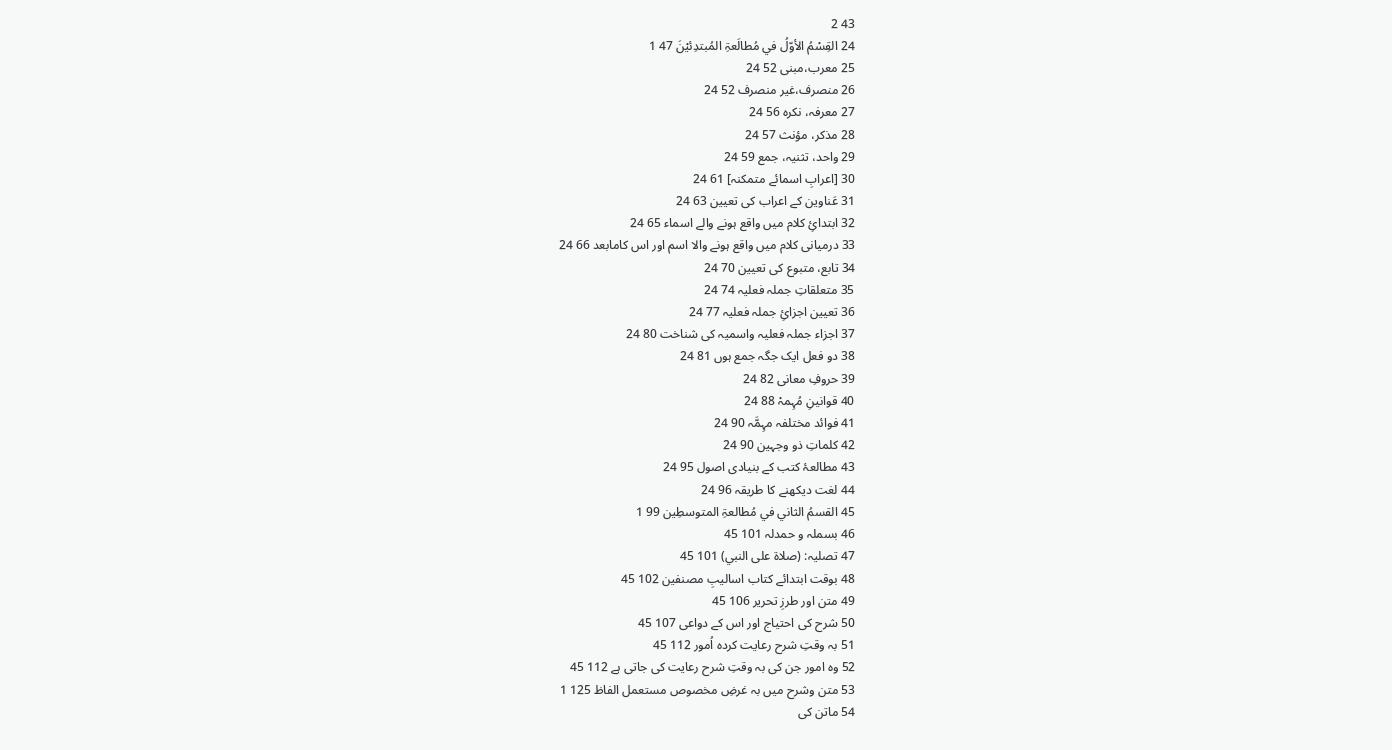43 2
24 القِسْمُ الأوّلُ في مُطالَعۃِ المُبتدِئیْنَ 47 1
25 معرب،مبنی 52 24
26 منصرف،غیر منصرف 52 24
27 معرفہ، نکرہ 56 24
28 مذکر، مؤنث 57 24
29 واحد، تثنیہ، جمع 59 24
30 [اعرابِ اسمائے متمکنہ] 61 24
31 عَناوین کے اعراب کی تعیین 63 24
32 ابتدائِ کلام میں واقع ہونے والے اسماء 65 24
33 درمیانی کلام میں واقع ہونے والا اسم اور اس کامابعد 66 24
34 تابع، متبوع کی تعیین 70 24
35 متعلقاتِ جملہ فعلیہ 74 24
36 تعیین اجزائِ جملہ فعلیہ 77 24
37 اجزاء جملہ فعلیہ واسمیہ کی شناخت 80 24
38 دو فعل ایک جگہ جمع ہوں 81 24
39 حروفِ معانی 82 24
40 قوانینِ مُہِمہْ 88 24
41 فوائد مختلفہ مہِمَّہ 90 24
42 کلماتِ ذو وجہین 90 24
43 مطالعۂ کتب کے بنیادی اصول 95 24
44 لغت دیکھنے کا طریقہ 96 24
45 القسمُ الثاني في مُطالعۃِ المتوسطِین 99 1
46 بسملہ و حمدلہ 101 45
47 تصلیہ: (صلاۃ علی النبي) 101 45
48 بوقت ابتدائے کتاب اسالیبِ مصنفین 102 45
49 متن اور طرزِ تحریر 106 45
50 شرح کی احتیاج اور اس کے دواعی 107 45
51 بہ وقتِ شرح رعایت کردہ اُمور 112 45
52 وہ امور جن کی بہ وقتِ شرح رعایت کی جاتی ہے 112 45
53 متن وشرح میں بہ غرضِ مخصوص مستعمل الفاظ 125 1
54 ماتن کی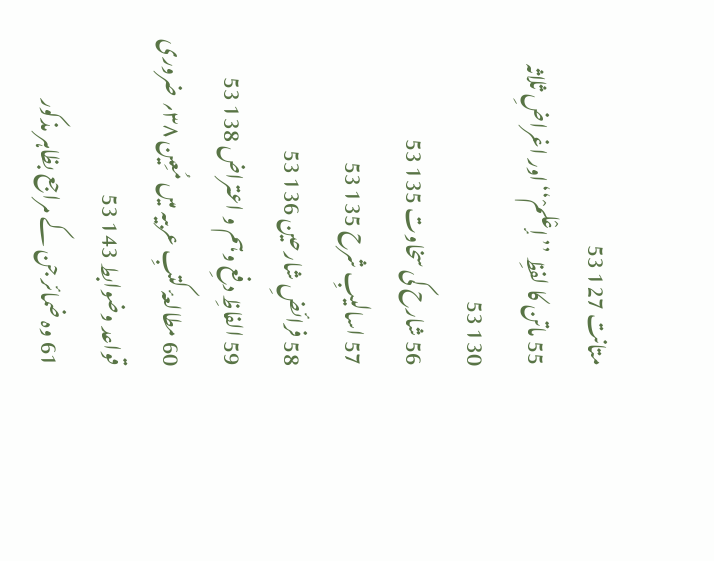متانت 127 53
55 ماتن کا لفظِ ’’إعْلمْ‘‘اور اغراضِ ثلاثہ 130 53
56 شارح کی سخاوت 135 53
57 اسالیبِ شرح 135 53
58 فرائضِ شارحین 136 53
59 الفاظِ دفعِ وہم و اعتراض 138 53
60 مطالعۂ کتبِ عربیہ میں مُعِین ۳۸؍ ضروری قواعد وضوابط 143 53
61 وہ ضمائر جن کے مراجع بظاہر مذکور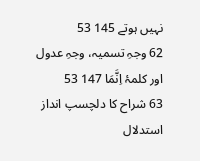نہیں ہوتے 145 53
62 وجہِ تسمیہ، وجہِ عدول اور کلمۂ اِنَّمَا 147 53
63 شراح کا دلچسپ انداز استدلال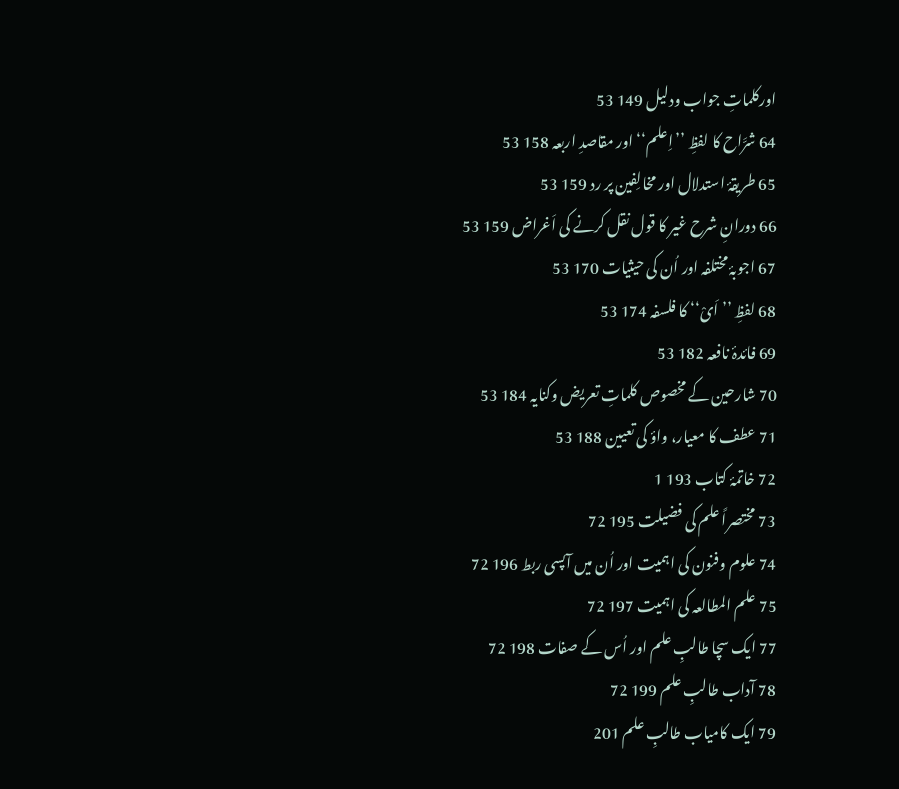اورکلماتِ جواب ودلیل 149 53
64 شرَّاح کا لفظِ ’’اِعلم‘‘ اور مقاصدِ اربعہ 158 53
65 طریقۂ استدلال اور مخالِفین پر رد 159 53
66 دورانِ شرح غیر کا قول نقل کرنے کی اَغراض 159 53
67 اجوبۂ مختلفہ اور اُن کی حیثیات 170 53
68 لفظِ ’’اَیْ‘‘ کا فلسفہ 174 53
69 فائدۂ نافعہ 182 53
70 شارحین کے مخصوص کلماتِ تعریض وکنایہ 184 53
71 عطف کا معیار، واؤ کی تعیین 188 53
72 خاتمۂ کتاب 193 1
73 مختصراً علم کی فضیلت 195 72
74 علوم وفنون کی اہمیت اور اُن میں آپسی ربط 196 72
75 علم المطالعہ کی اہمیت 197 72
77 ایک سچا طالبِ علم اور اُس کے صفات 198 72
78 آداب طالبِ علم 199 72
79 ایک کامیاب طالبِ علم 201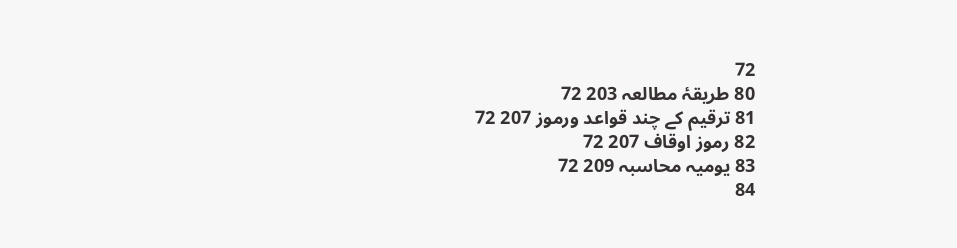72
80 طریقۂ مطالعہ 203 72
81 ترقیم کے چند قواعد ورموز 207 72
82 رموز اوقاف 207 72
83 یومیہ محاسبہ 209 72
84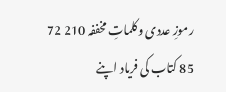رموزِ عددی وکلماتِ مخففہ 210 72
85 کتاب کی فریاد اپنے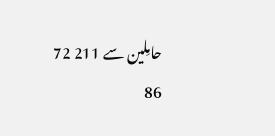حامِلین سے 211 72
86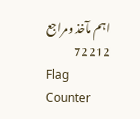اہم مآخذ ومراجع 212 72
Flag Counter